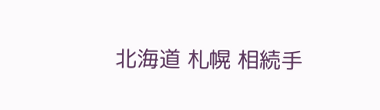北海道 札幌 相続手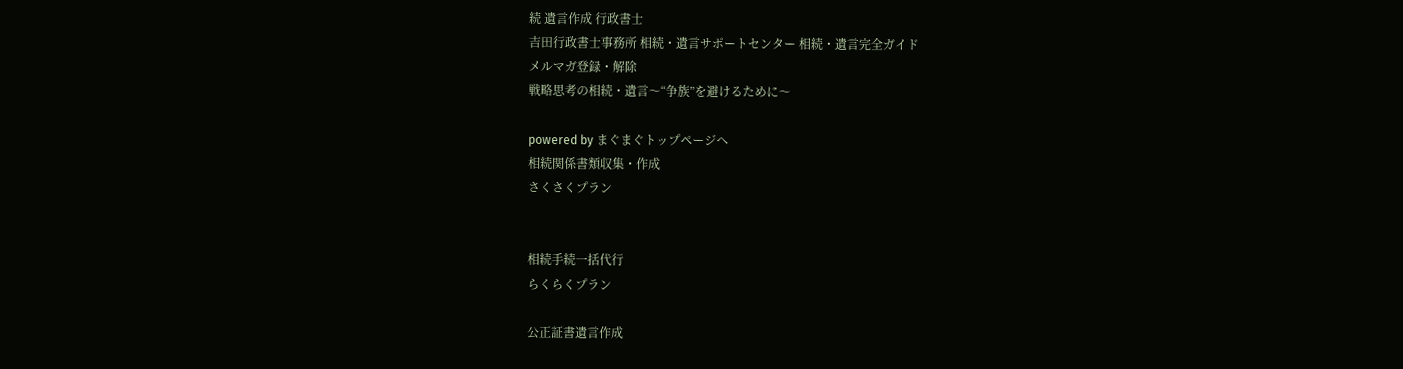続 遺言作成 行政書士
吉田行政書士事務所 相続・遺言サポートセンター 相続・遺言完全ガイド
メルマガ登録・解除
戦略思考の相続・遺言〜“争族”を避けるために〜

powered by まぐまぐトップページへ
相続関係書類収集・作成
さくさくプラン


相続手続一括代行
らくらくプラン

公正証書遺言作成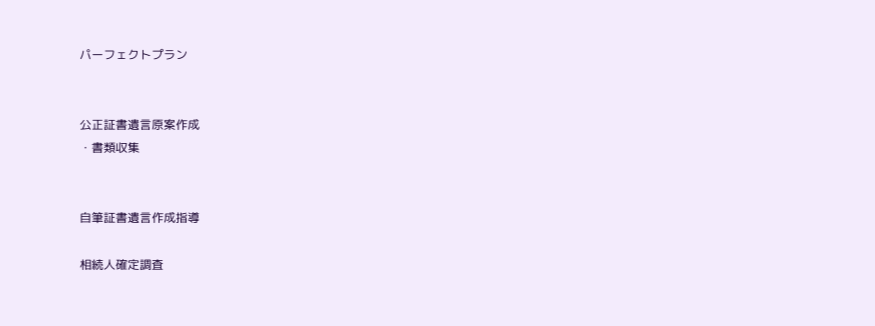パーフェクトプラン


公正証書遺言原案作成
・書類収集


自筆証書遺言作成指導

相続人確定調査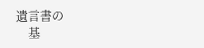遺言書の
    基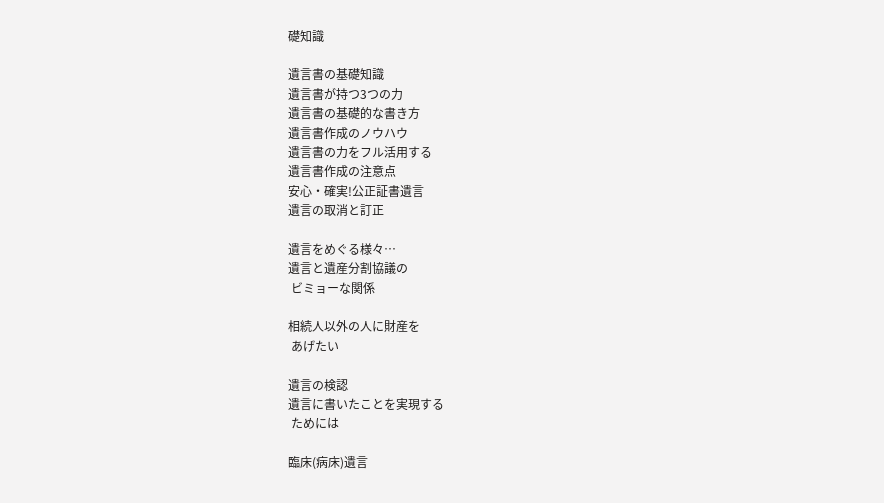礎知識

遺言書の基礎知識
遺言書が持つ3つの力
遺言書の基礎的な書き方
遺言書作成のノウハウ
遺言書の力をフル活用する
遺言書作成の注意点
安心・確実!公正証書遺言
遺言の取消と訂正

遺言をめぐる様々…
遺言と遺産分割協議の
 ビミョーな関係

相続人以外の人に財産を
 あげたい

遺言の検認
遺言に書いたことを実現する
 ためには

臨床(病床)遺言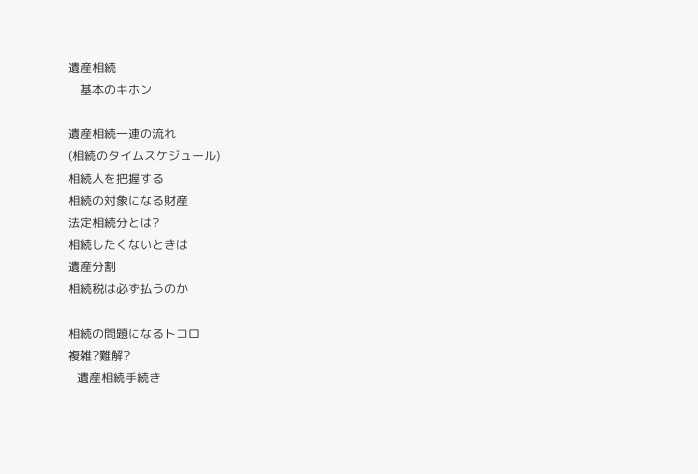遺産相続
    基本のキホン

遺産相続一連の流れ
(相続のタイムスケジュール)
相続人を把握する
相続の対象になる財産
法定相続分とは?
相続したくないときは
遺産分割
相続税は必ず払うのか

相続の問題になるトコロ
複雑?難解?
   遺産相続手続き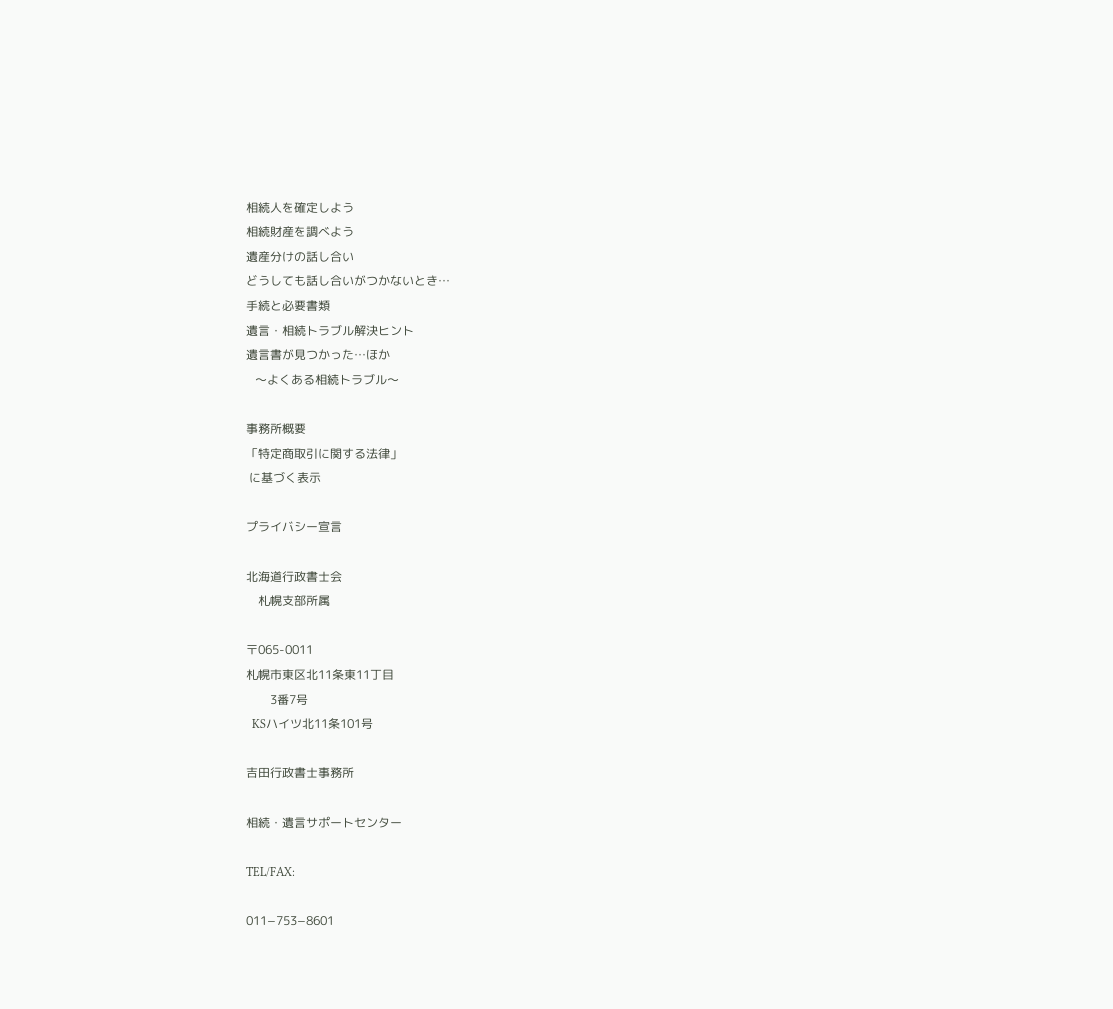相続人を確定しよう
相続財産を調べよう
遺産分けの話し合い
どうしても話し合いがつかないとき…
手続と必要書類
遺言・相続トラブル解決ヒント
遺言書が見つかった…ほか
   〜よくある相続トラブル〜

事務所概要
「特定商取引に関する法律」
 に基づく表示

プライバシー宣言

北海道行政書士会
    札幌支部所属

〒065-0011
札幌市東区北11条東11丁目
        3番7号
  KSハイツ北11条101号

吉田行政書士事務所

相続・遺言サポートセンター

TEL/FAX:

011−753−8601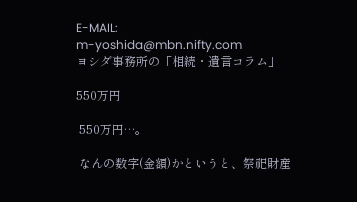E-MAIL:
m-yoshida@mbn.nifty.com
ヨシダ事務所の「相続・遺言コラム」

550万円

 550万円…。

 なんの数字(金額)かというと、祭祀財産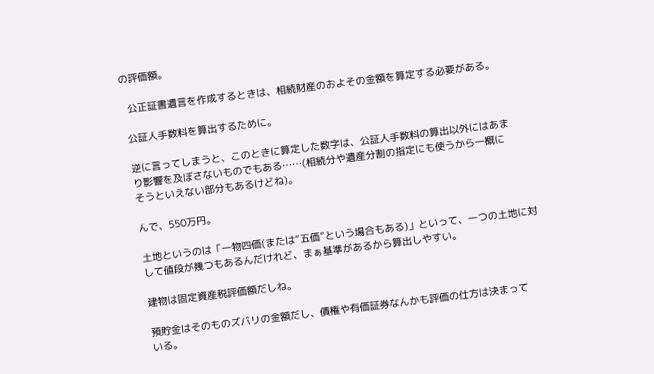の評価額。

  公正証書遺言を作成するときは、相続財産のおよその金額を算定する必要がある。

 公証人手数料を算出するために。

 逆に言ってしまうと、このときに算定した数字は、公証人手数料の算出以外にはあま
 り影響を及ぼさないものでもある……(相続分や遺産分割の指定にも使うから一概に
 そうといえない部分もあるけどね)。

 んで、550万円。

 土地というのは「一物四価(または“五価”という場合もある)」といって、一つの土地に対
 して値段が幾つもあるんだけれど、まぁ基準があるから算出しやすい。

 建物は固定資産税評価額だしね。

 預貯金はそのものズバリの金額だし、債権や有価証券なんかも評価の仕方は決まって
 いる。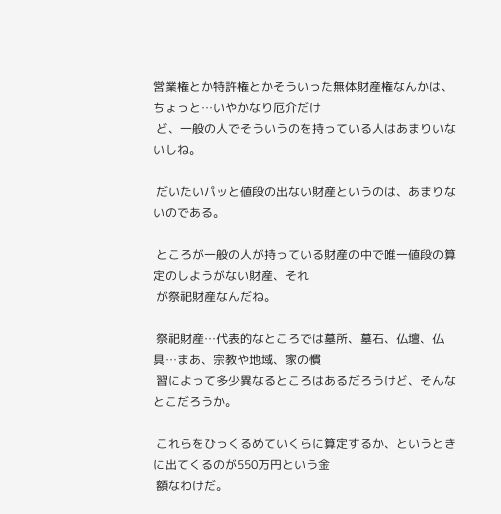営業権とか特許権とかそういった無体財産権なんかは、ちょっと…いやかなり厄介だけ
 ど、一般の人でそういうのを持っている人はあまりいないしね。

 だいたいパッと値段の出ない財産というのは、あまりないのである。

 ところが一般の人が持っている財産の中で唯一値段の算定のしようがない財産、それ
 が祭祀財産なんだね。

 祭祀財産…代表的なところでは墓所、墓石、仏壇、仏具…まあ、宗教や地域、家の慣
 習によって多少異なるところはあるだろうけど、そんなとこだろうか。

 これらをひっくるめていくらに算定するか、というときに出てくるのが550万円という金
 額なわけだ。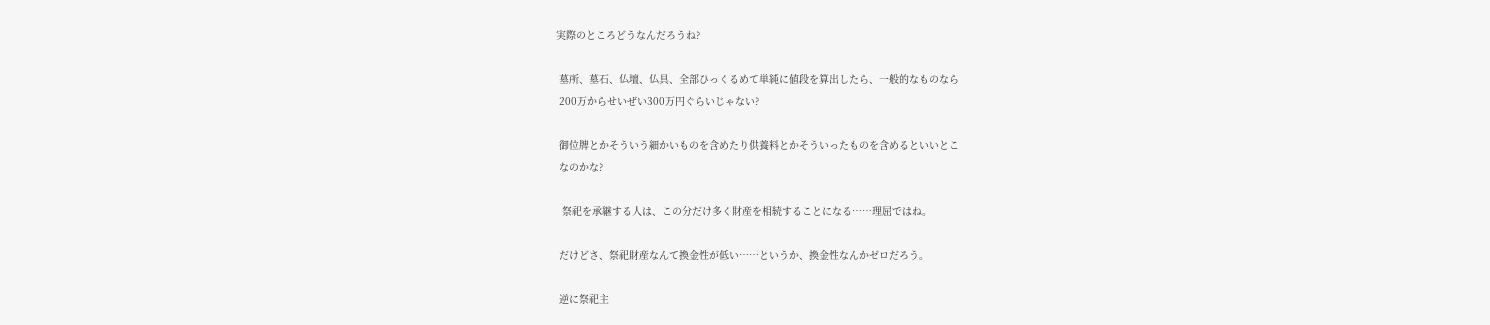実際のところどうなんだろうね?

 墓所、墓石、仏壇、仏具、全部ひっくるめて単純に値段を算出したら、一般的なものなら
 200万からせいぜい300万円ぐらいじゃない?

 御位牌とかそういう細かいものを含めたり供養料とかそういったものを含めるといいとこ
 なのかな?

  祭祀を承継する人は、この分だけ多く財産を相続することになる……理屈ではね。

 だけどさ、祭祀財産なんて換金性が低い……というか、換金性なんかゼロだろう。

 逆に祭祀主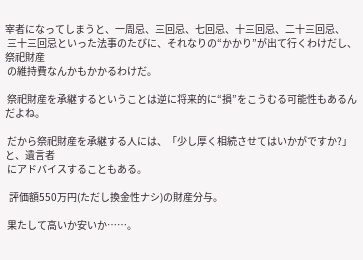宰者になってしまうと、一周忌、三回忌、七回忌、十三回忌、二十三回忌、
 三十三回忌といった法事のたびに、それなりの“かかり”が出て行くわけだし、祭祀財産
 の維持費なんかもかかるわけだ。

 祭祀財産を承継するということは逆に将来的に“損”をこうむる可能性もあるんだよね。

 だから祭祀財産を承継する人には、「少し厚く相続させてはいかがですか?」と、遺言者
 にアドバイスすることもある。

  評価額550万円(ただし換金性ナシ)の財産分与。

 果たして高いか安いか……。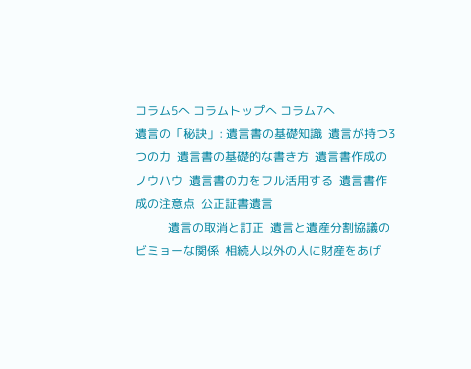コラム5へ コラムトップへ コラム7へ
遺言の「秘訣」: 遺言書の基礎知識  遺言が持つ3つの力  遺言書の基礎的な書き方  遺言書作成のノウハウ  遺言書の力をフル活用する  遺言書作成の注意点  公正証書遺言
           遺言の取消と訂正  遺言と遺産分割協議のビミョーな関係  相続人以外の人に財産をあげ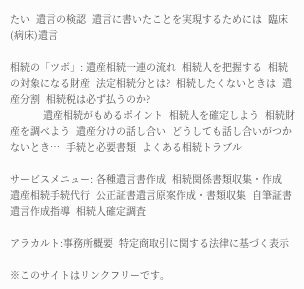たい  遺言の検認  遺言に書いたことを実現するためには  臨床(病床)遺言

相続の「ツボ」: 遺産相続一連の流れ  相続人を把握する  相続の対象になる財産  法定相続分とは?  相続したくないときは  遺産分割  相続税は必ず払うのか?
           遺産相続がもめるポイント  相続人を確定しよう  相続財産を調べよう  遺産分けの話し合い  どうしても話し合いがつかないとき…  手続と必要書類  よくある相続トラブル

サービスメニュー: 各種遺言書作成  相続関係書類収集・作成  遺産相続手続代行  公正証書遺言原案作成・書類収集  自筆証書遺言作成指導  相続人確定調査

アラカルト:事務所概要  特定商取引に関する法律に基づく表示

※このサイトはリンクフリーです。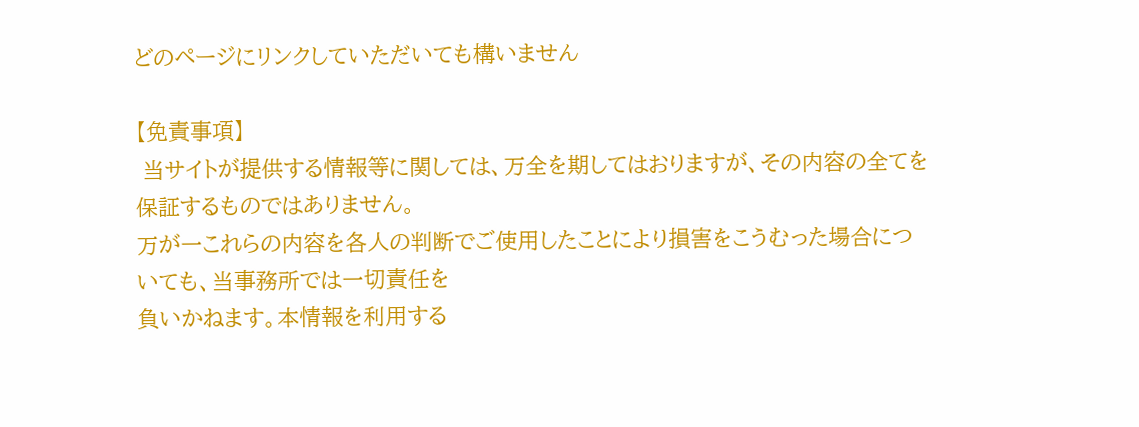どのページにリンクしていただいても構いません

【免責事項】
 当サイトが提供する情報等に関しては、万全を期してはおりますが、その内容の全てを保証するものではありません。
万が一これらの内容を各人の判断でご使用したことにより損害をこうむった場合についても、当事務所では一切責任を
負いかねます。本情報を利用する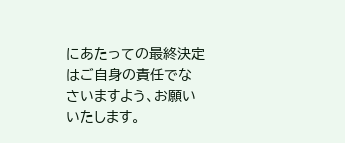にあたっての最終決定はご自身の責任でなさいますよう、お願いいたします。